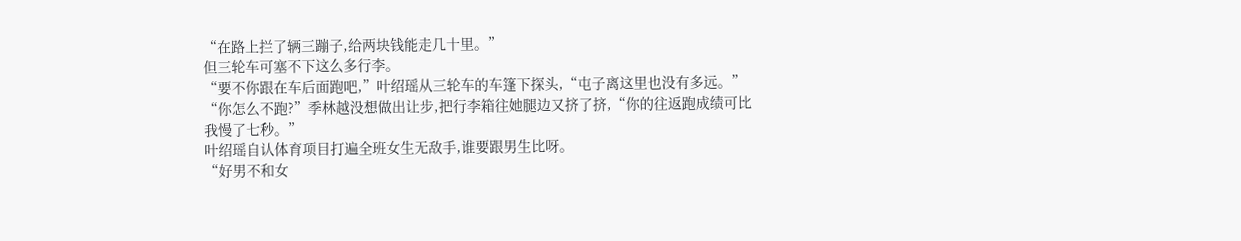“在路上拦了辆三蹦子,给两块钱能走几十里。”
但三轮车可塞不下这么多行李。
“要不你跟在车后面跑吧,”叶绍瑶从三轮车的车篷下探头,“屯子离这里也没有多远。”
“你怎么不跑?”季林越没想做出让步,把行李箱往她腿边又挤了挤,“你的往返跑成绩可比我慢了七秒。”
叶绍瑶自认体育项目打遍全班女生无敌手,谁要跟男生比呀。
“好男不和女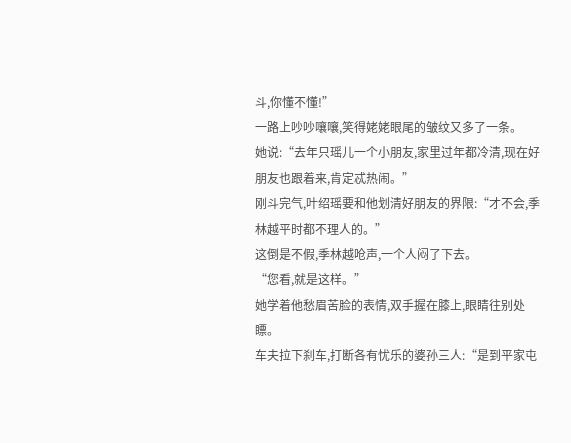斗,你懂不懂!”
一路上吵吵嚷嚷,笑得姥姥眼尾的皱纹又多了一条。
她说:“去年只瑶儿一个小朋友,家里过年都冷清,现在好朋友也跟着来,肯定忒热闹。”
刚斗完气,叶绍瑶要和他划清好朋友的界限:“才不会,季林越平时都不理人的。”
这倒是不假,季林越呛声,一个人闷了下去。
“您看,就是这样。”
她学着他愁眉苦脸的表情,双手握在膝上,眼睛往别处瞟。
车夫拉下刹车,打断各有忧乐的婆孙三人:“是到平家屯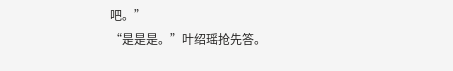吧。”
“是是是。”叶绍瑶抢先答。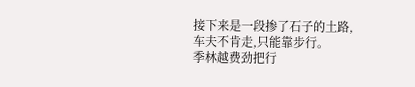接下来是一段掺了石子的土路,车夫不肯走,只能靠步行。
季林越费劲把行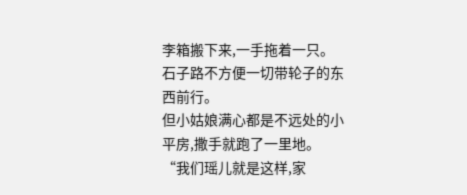李箱搬下来,一手拖着一只。
石子路不方便一切带轮子的东西前行。
但小姑娘满心都是不远处的小平房,撒手就跑了一里地。
“我们瑶儿就是这样,家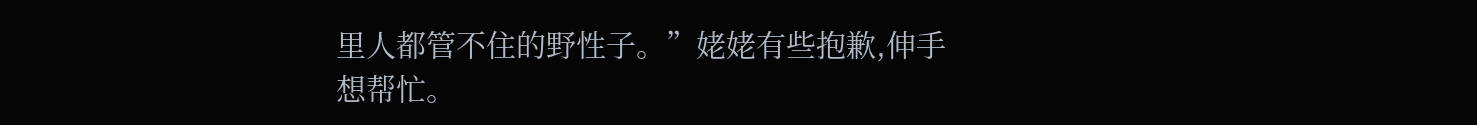里人都管不住的野性子。”姥姥有些抱歉,伸手想帮忙。